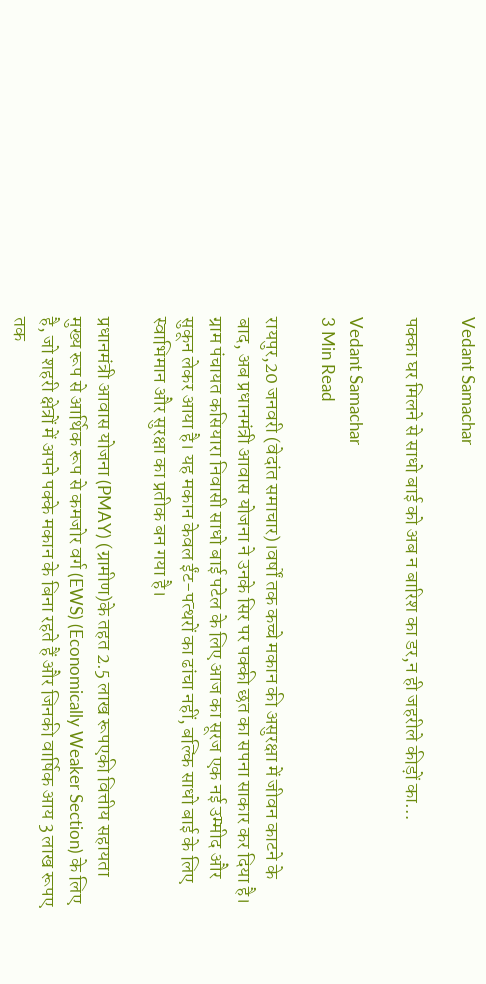Vedant Samachar

पक्का घर मिलने से साधो बाई को अब न बारिश का डर,न ही जहरीले कीड़ों का…

Vedant Samachar
3 Min Read

रायपुर,20 जनवरी (वेदांत समाचार)।वर्षों तक कच्चे मकान की असुरक्षा में जीवन काटने के बाद, अब प्रधानमंत्री आवास योजना ने उनके सिर पर पक्की छत का सपना साकार कर दिया है। ग्राम पंचायत कसियारा निवासी साधो बाई पटेल के लिए आज का सूरज एक नई उम्मीद और सुकून लेकर आया है। यह मकान केवल ईंट-पत्थरों का ढांचा नहीं, बल्कि साधो बाई के लिए स्वाभिमान और सुरक्षा का प्रतीक बन गया है।

प्रधानमंत्री आवास योजना (PMAY) (ग्रामीण)के तहत 2.5 लाख रूपएकी वित्तीय सहायता मुख्य रूप से आर्थिक रूप से कमजोर वर्ग (EWS) (Economically Weaker Section) के लिए है, जो शहरी क्षेत्रों में अपने पक्के मकान के बिना रहते हैं और जिनकी वार्षिक आय 3 लाख रूपए तक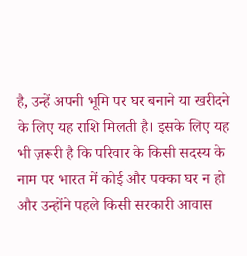है, उन्हें अपनी भूमि पर घर बनाने या खरीदने के लिए यह राशि मिलती है। इसके लिए यह भी ज़रूरी है कि परिवार के किसी सदस्य के नाम पर भारत में कोई और पक्का घर न हो और उन्होंने पहले किसी सरकारी आवास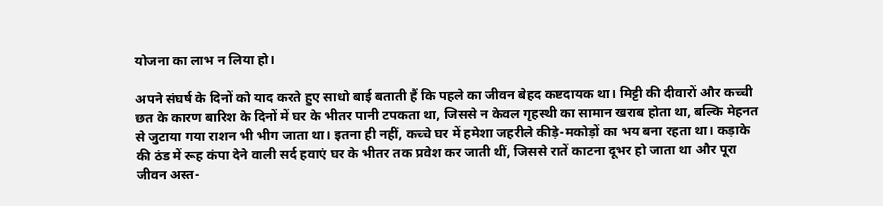योजना का लाभ न लिया हो।

अपने संघर्ष के दिनों को याद करते हुए साधो बाई बताती हैं कि पहले का जीवन बेहद कष्टदायक था। मिट्टी की दीवारों और कच्ची छत के कारण बारिश के दिनों में घर के भीतर पानी टपकता था, जिससे न केवल गृहस्थी का सामान खराब होता था, बल्कि मेहनत से जुटाया गया राशन भी भीग जाता था। इतना ही नहीं, कच्चे घर में हमेशा जहरीले कीड़े-मकोड़ों का भय बना रहता था। कड़ाके की ठंड में रूह कंपा देने वाली सर्द हवाएं घर के भीतर तक प्रवेश कर जाती थीं, जिससे रातें काटना दूभर हो जाता था और पूरा जीवन अस्त-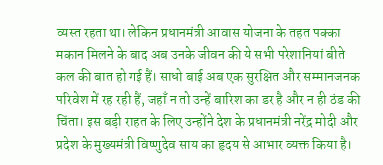व्यस्त रहता था। लेकिन प्रधानमंत्री आवास योजना के तहत पक्का मकान मिलने के बाद अब उनके जीवन की ये सभी परेशानियां बीते कल की बात हो गई हैं। साधो बाई अब एक सुरक्षित और सम्मानजनक परिवेश में रह रही हैं, जहाँ न तो उन्हें बारिश का डर है और न ही ठंड की चिंता। इस बड़ी राहत के लिए उन्होंने देश के प्रधानमंत्री नरेंद्र मोदी और प्रदेश के मुख्यमंत्री विष्णुदेव साय का हृदय से आभार व्यक्त किया है।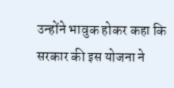उन्होंने भावुक होकर कहा कि सरकार की इस योजना ने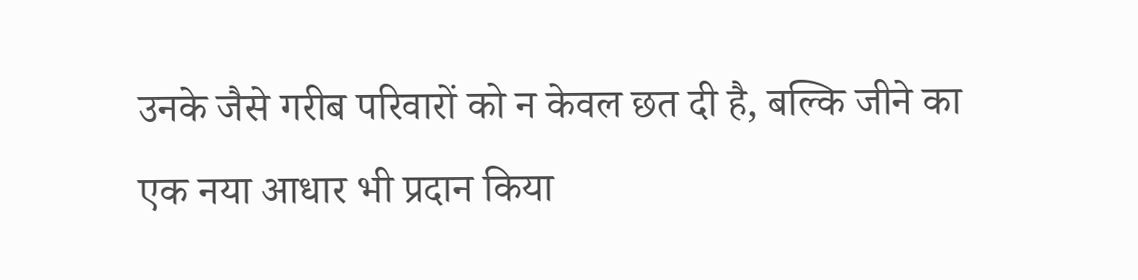उनके जैसे गरीब परिवारों को न केवल छत दी है, बल्कि जीने का एक नया आधार भी प्रदान किया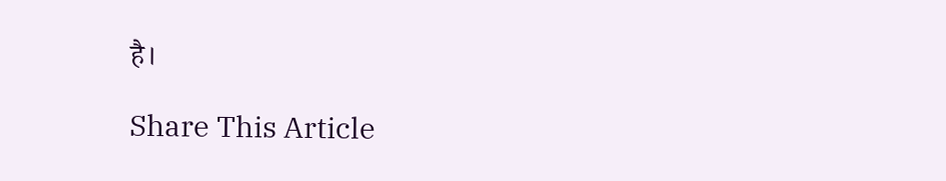है।

Share This Article